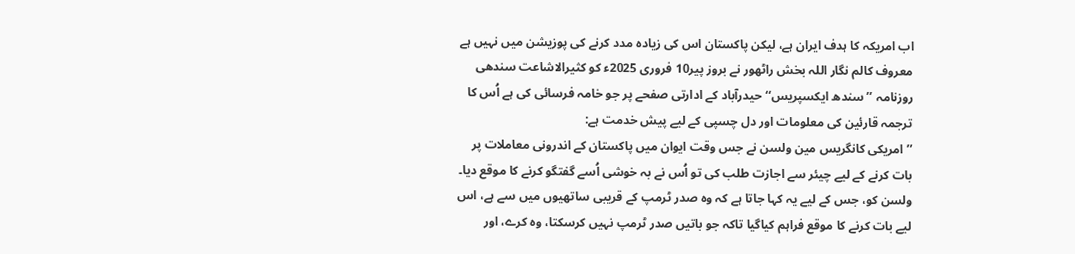اب امریکہ کا ہدف ایران ہے، لیکن پاکستان اس کی زیادہ مدد کرنے کی پوزیشن میں نہیں ہے
معروف کالم نگار اللہ بخش راٹھور نے بروز پیر10 فروری 2025ء کو کثیرالاشاعت سندھی روزنامہ ’’سندھ ایکسپریس‘‘ حیدرآباد کے ادارتی صفحے پر جو خامہ فرسائی کی ہے اُس کا ترجمہ قارئین کی معلومات اور دل چسپی کے لیے پیش خدمت ہے:
’’امریکی کانگریس مین ولسن نے جس وقت ایوان میں پاکستان کے اندرونی معاملات پر بات کرنے کے لیے چیئر سے اجازت طلب کی تو اُس نے بہ خوشی اُسے گفتگو کرنے کا موقع دیا۔ ولسن کو، جس کے لیے یہ کہا جاتا ہے کہ وہ صدر ٹرمپ کے قریبی ساتھیوں میں سے ہے، اس لیے بات کرنے کا موقع فراہم کیاگیا تاکہ جو باتیں صدر ٹرمپ نہیں کرسکتا، وہ کرے، اور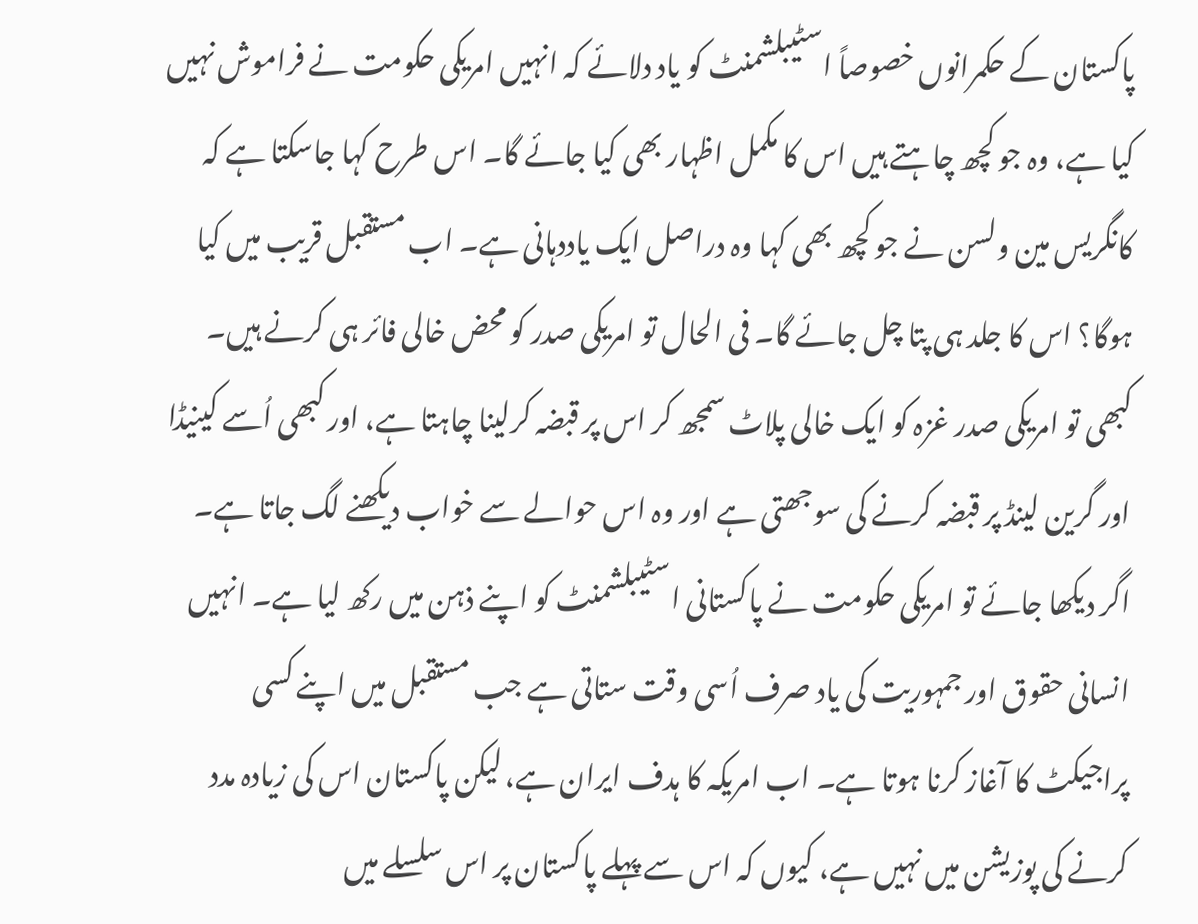پاکستان کے حکمرانوں خصوصاً اسٹیبلشمنٹ کو یاد دلائے کہ انہیں امریکی حکومت نے فراموش نہیں کیا ہے، وہ جو کچھ چاہتے ہیں اس کا مکمل اظہار بھی کیا جائے گا۔ اس طرح کہا جاسکتا ہے کہ کانگریس مین ولسن نے جو کچھ بھی کہا وہ دراصل ایک یاددہانی ہے۔ اب مستقبل قریب میں کیا ہوگا؟ اس کا جلد ہی پتا چل جائے گا۔ فی الحال تو امریکی صدر کو محض خالی فائر ہی کرنے ہیں۔ کبھی تو امریکی صدر غزہ کو ایک خالی پلاٹ سمجھ کر اس پر قبضہ کرلینا چاہتا ہے، اور کبھی اُسے کینیڈا اور گرین لینڈ پر قبضہ کرنے کی سوجھتی ہے اور وہ اس حوالے سے خواب دیکھنے لگ جاتا ہے۔ اگر دیکھا جائے تو امریکی حکومت نے پاکستانی اسٹیبلشمنٹ کو اپنے ذہن میں رکھ لیا ہے۔ انہیں انسانی حقوق اور جمہوریت کی یاد صرف اُسی وقت ستاتی ہے جب مستقبل میں اپنے کسی پراجیکٹ کا آغاز کرنا ہوتا ہے۔ اب امریکہ کا ہدف ایران ہے، لیکن پاکستان اس کی زیادہ مدد کرنے کی پوزیشن میں نہیں ہے، کیوں کہ اس سے پہلے پاکستان پر اس سلسلے میں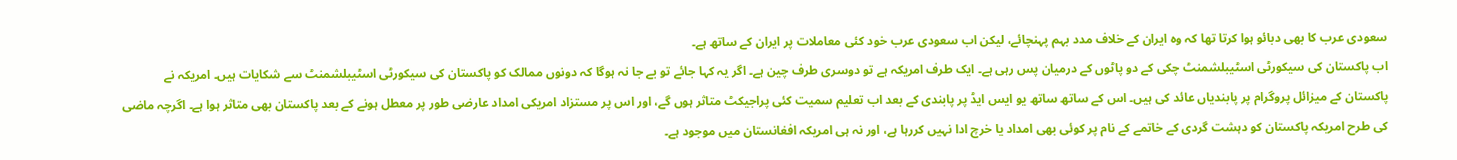سعودی عرب کا بھی دبائو ہوا کرتا تھا کہ وہ ایران کے خلاف مدد بہم پہنچائے، لیکن اب سعودی عرب خود کئی معاملات پر ایران کے ساتھ ہے۔
اب پاکستان کی سیکورٹی اسٹیبلشمنٹ چکی کے دو پاٹوں کے درمیان پس رہی ہے۔ ایک طرف امریکہ ہے تو دوسری طرف چین ہے۔ اگر یہ کہا جائے تو بے جا نہ ہوگا کہ دونوں ممالک کو پاکستان کی سیکورٹی اسٹیبلشمنٹ سے شکایات ہیں۔ امریکہ نے پاکستان کے میزائل پروگرام پر پابندیاں عائد کی ہیں۔ اس کے ساتھ ساتھ یو ایس ایڈ پر پابندی کے بعد اب تعلیم سمیت کئی پراجیکٹ متاثر ہوں گے، اور اس پر مستزاد امریکی امداد عارضی طور پر معطل ہونے کے بعد پاکستان بھی متاثر ہوا ہے۔ اگرچہ ماضی کی طرح امریکہ پاکستان کو دہشت گردی کے خاتمے کے نام پر کوئی بھی امداد یا خرچ ادا نہیں کررہا ہے، اور نہ ہی امریکہ افغانستان میں موجود ہے۔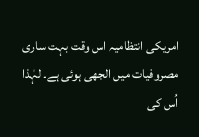امریکی انتظامیہ اس وقت بہت ساری مصروفیات میں الجھی ہوئی ہے۔ لہٰذا اُس کی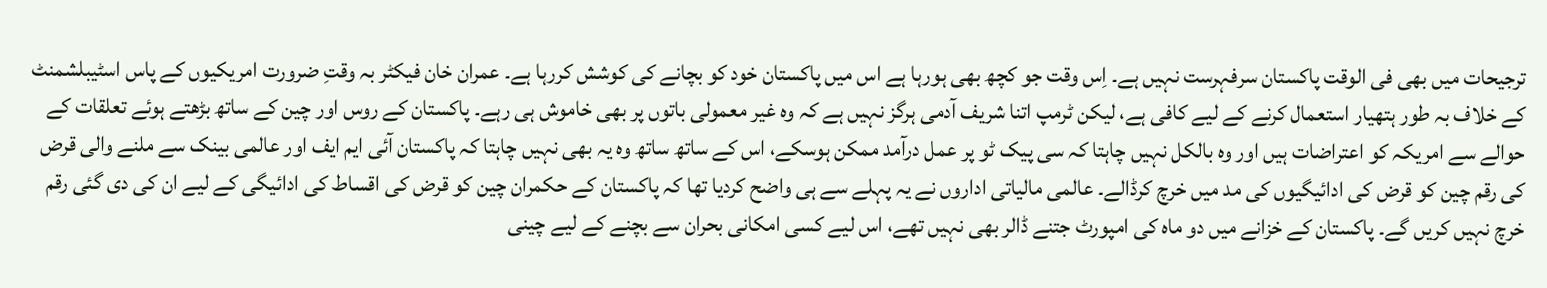ترجیحات میں بھی فی الوقت پاکستان سرفہرست نہیں ہے۔ اِس وقت جو کچھ بھی ہورہا ہے اس میں پاکستان خود کو بچانے کی کوشش کررہا ہے۔ عمران خان فیکٹر بہ وقتِ ضرورت امریکیوں کے پاس اسٹیبلشمنٹ کے خلاف بہ طور ہتھیار استعمال کرنے کے لیے کافی ہے، لیکن ٹرمپ اتنا شریف آدمی ہرگز نہیں ہے کہ وہ غیر معمولی باتوں پر بھی خاموش ہی رہے۔ پاکستان کے روس اور چین کے ساتھ بڑھتے ہوئے تعلقات کے حوالے سے امریکہ کو اعتراضات ہیں اور وہ بالکل نہیں چاہتا کہ سی پیک ٹو پر عمل درآمد ممکن ہوسکے، اس کے ساتھ ساتھ وہ یہ بھی نہیں چاہتا کہ پاکستان آئی ایم ایف اور عالمی بینک سے ملنے والی قرض کی رقم چین کو قرض کی ادائیگیوں کی مد میں خرچ کرڈالے۔ عالمی مالیاتی اداروں نے یہ پہلے سے ہی واضح کردیا تھا کہ پاکستان کے حکمران چین کو قرض کی اقساط کی ادائیگی کے لیے ان کی دی گئی رقم خرچ نہیں کریں گے۔ پاکستان کے خزانے میں دو ماہ کی امپورٹ جتنے ڈالر بھی نہیں تھے، اس لیے کسی امکانی بحران سے بچنے کے لیے چینی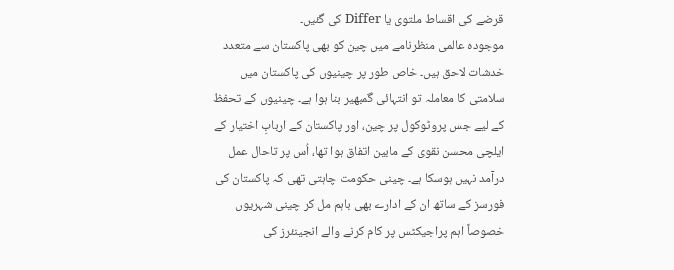قرضے کی اقساط ملتوی یا Differ کی گئیں۔
موجودہ عالمی منظرنامے میں چین کو بھی پاکستان سے متعدد خدشات لاحق ہیں۔ خاص طور پر چینیوں کی پاکستان میں سلامتی کا معاملہ تو انتہائی گمبھیر بنا ہوا ہے۔ چینیوں کے تحفظ کے لیے جس پروٹوکول پر چین، اور پاکستان کے اربابِ اختیار کے ایلچی محسن نقوی کے مابین اتفاق ہوا تھا، اُس پر تاحال عمل درآمد نہیں ہوسکا ہے۔ چینی حکومت چاہتی تھی کہ پاکستان کی فورسز کے ساتھ ان کے ادارے بھی باہم مل کر چینی شہریوں خصوصاً اہم پراجیکٹس پر کام کرنے والے انجینئرز کی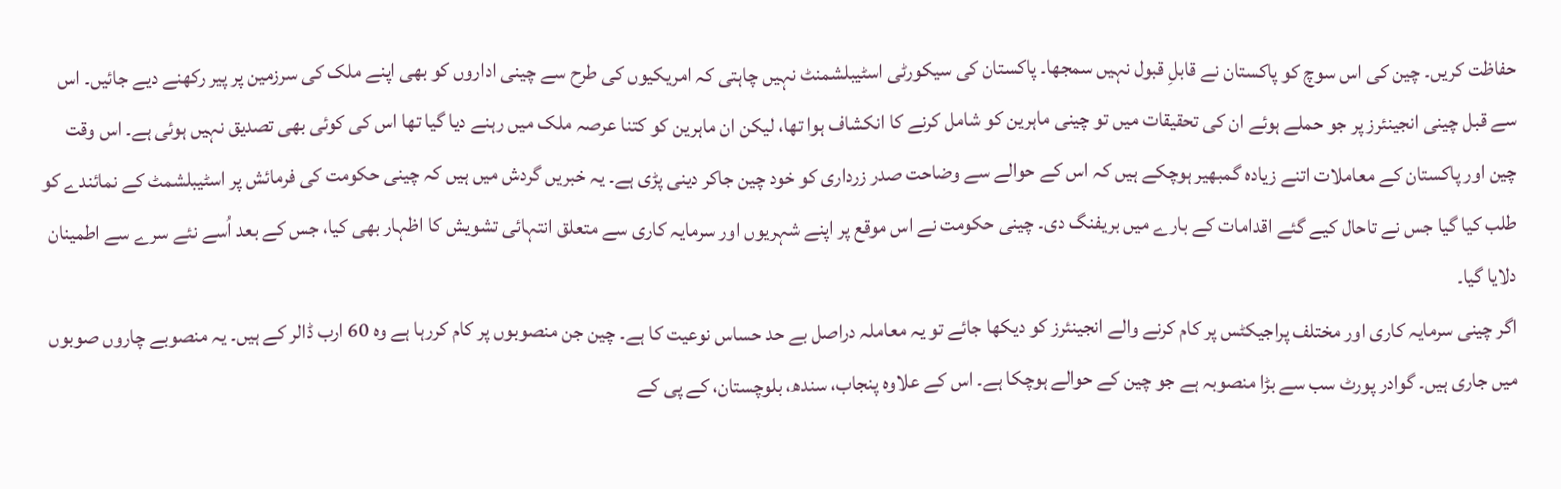حفاظت کریں۔ چین کی اس سوچ کو پاکستان نے قابلِ قبول نہیں سمجھا۔ پاکستان کی سیکورٹی اسٹیبلشمنٹ نہیں چاہتی کہ امریکیوں کی طرح سے چینی اداروں کو بھی اپنے ملک کی سرزمین پر پیر رکھنے دیے جائیں۔ اس سے قبل چینی انجینئرز پر جو حملے ہوئے ان کی تحقیقات میں تو چینی ماہرین کو شامل کرنے کا انکشاف ہوا تھا، لیکن ان ماہرین کو کتنا عرصہ ملک میں رہنے دیا گیا تھا اس کی کوئی بھی تصدیق نہیں ہوئی ہے۔ اس وقت چین اور پاکستان کے معاملات اتنے زیادہ گمبھیر ہوچکے ہیں کہ اس کے حوالے سے وضاحت صدر زرداری کو خود چین جاکر دینی پڑی ہے۔ یہ خبریں گردش میں ہیں کہ چینی حکومت کی فرمائش پر اسٹیبلشمٹ کے نمائندے کو طلب کیا گیا جس نے تاحال کیے گئے اقدامات کے بارے میں بریفنگ دی۔ چینی حکومت نے اس موقع پر اپنے شہریوں اور سرمایہ کاری سے متعلق انتہائی تشویش کا اظہار بھی کیا، جس کے بعد اُسے نئے سرے سے اطمینان دلایا گیا۔
اگر چینی سرمایہ کاری اور مختلف پراجیکٹس پر کام کرنے والے انجینئرز کو دیکھا جائے تو یہ معاملہ دراصل بے حد حساس نوعیت کا ہے۔ چین جن منصوبوں پر کام کررہا ہے وہ 60 ارب ڈالر کے ہیں۔ یہ منصوبے چاروں صوبوں میں جاری ہیں۔ گوادر پورٹ سب سے بڑا منصوبہ ہے جو چین کے حوالے ہوچکا ہے۔ اس کے علاوہ پنجاب، سندھ، بلوچستان، کے پی کے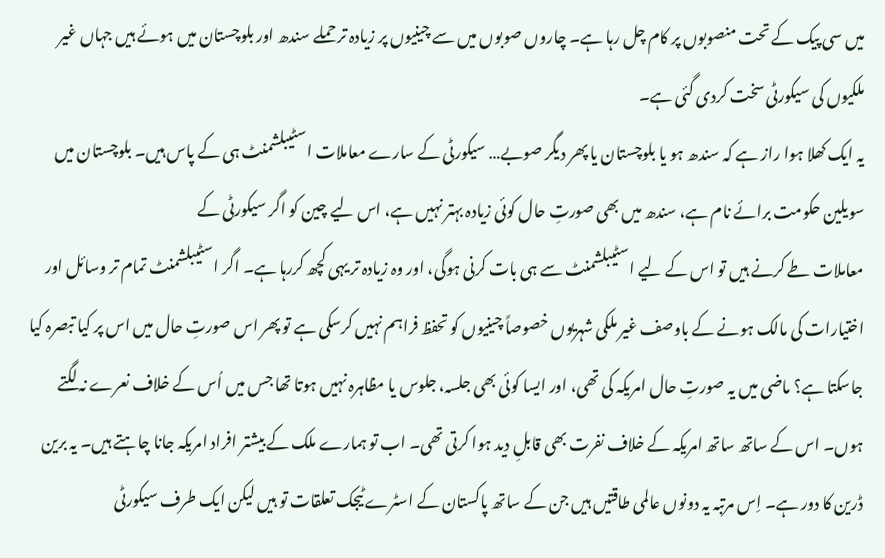میں سی پیک کے تحت منصوبوں پر کام چل رہا ہے۔ چاروں صوبوں میں سے چینیوں پر زیادہ تر حملے سندھ اور بلوچستان میں ہوئے ہیں جہاں غیر ملکیوں کی سیکورٹی سخت کردی گئی ہے۔
یہ ایک کھلا ہوا راز ہے کہ سندھ ہو یا بلوچستان یا پھر دیگر صوبے… سیکورٹی کے سارے معاملات اسٹیبلشمنٹ ہی کے پاس ہیں۔ بلوچستان میں سویلین حکومت برائے نام ہے، سندھ میں بھی صورتِ حال کوئی زیادہ بہتر نہیں ہے، اس لیے چین کو اگر سیکورٹی کے
معاملات طے کرنے ہیں تو اس کے لیے اسٹیبلشمنٹ سے ہی بات کرنی ہوگی، اور وہ زیادہ تر یہی کچھ کررہا ہے۔ اگر اسٹیبلشمنٹ تمام تر وسائل اور اختیارات کی مالک ہونے کے باوصف غیر ملکی شہریوں خصوصاً چینیوں کو تحفظ فراہم نہیں کرسکی ہے تو پھر اس صورتِ حال میں اس پر کیا تبصرہ کیا جاسکتا ہے؟ ماضی میں یہ صورتِ حال امریکہ کی تھی، اور ایسا کوئی بھی جلسہ، جلوس یا مظاہرہ نہیں ہوتا تھا جس میں اُس کے خلاف نعرے نہ لگتے ہوں۔ اس کے ساتھ ساتھ امریکہ کے خلاف نفرت بھی قابلِ دید ہوا کرتی تھی۔ اب تو ہمارے ملک کے بیشتر افراد امریکہ جانا چاہتے ہیں۔ یہ برین ڈرین کا دور ہے۔ اِس مرتبہ یہ دونوں عالمی طاقتیں ہیں جن کے ساتھ پاکستان کے اسٹرے ٹیجک تعلقات تو ہیں لیکن ایک طرف سیکورٹی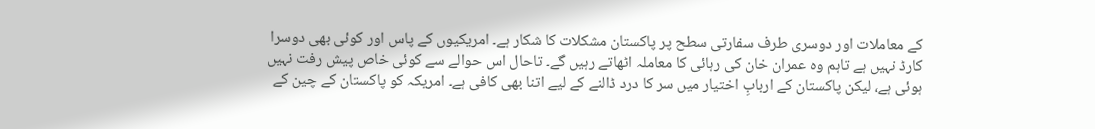کے معاملات اور دوسری طرف سفارتی سطح پر پاکستان مشکلات کا شکار ہے۔ امریکیوں کے پاس اور کوئی بھی دوسرا کارڈ نہیں ہے تاہم وہ عمران خان کی رہائی کا معاملہ اٹھاتے رہیں گے۔ تاحال اس حوالے سے کوئی خاص پیش رفت نہیں ہوئی ہے، لیکن پاکستان کے اربابِ اختیار میں سر کا درد ڈالنے کے لیے اتنا بھی کافی ہے۔ امریکہ کو پاکستان کے چین کے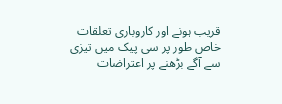قریب ہونے اور کاروباری تعلقات خاص طور پر سی پیک میں تیزی سے آگے بڑھنے پر اعتراضات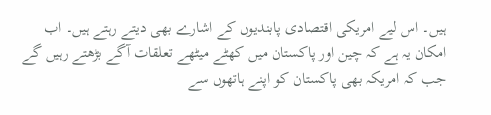ہیں۔ اس لیے امریکی اقتصادی پابندیوں کے اشارے بھی دیتے رہتے ہیں۔ اب امکان یہ ہے کہ چین اور پاکستان میں کھٹے میٹھے تعلقات آگے بڑھتے رہیں گے جب کہ امریکہ بھی پاکستان کو اپنے ہاتھوں سے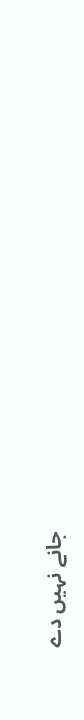جانے نہیں دے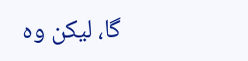گا، لیکن وہ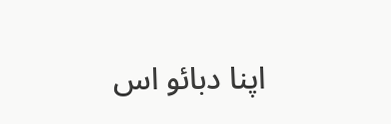اپنا دبائو اس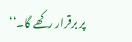پر برقرار رکھے گا۔‘‘